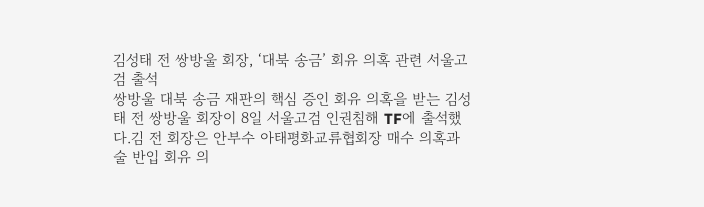김성태 전 쌍방울 회장, ‘대북 송금’ 회유 의혹 관련 서울고검 출석
쌍방울 대북 송금 재판의 핵심 증인 회유 의혹을 받는 김성태 전 쌍방울 회장이 8일 서울고검 인권침해 TF에 출석했다.김 전 회장은 안부수 아태평화교류협회장 매수 의혹과 술 반입 회유 의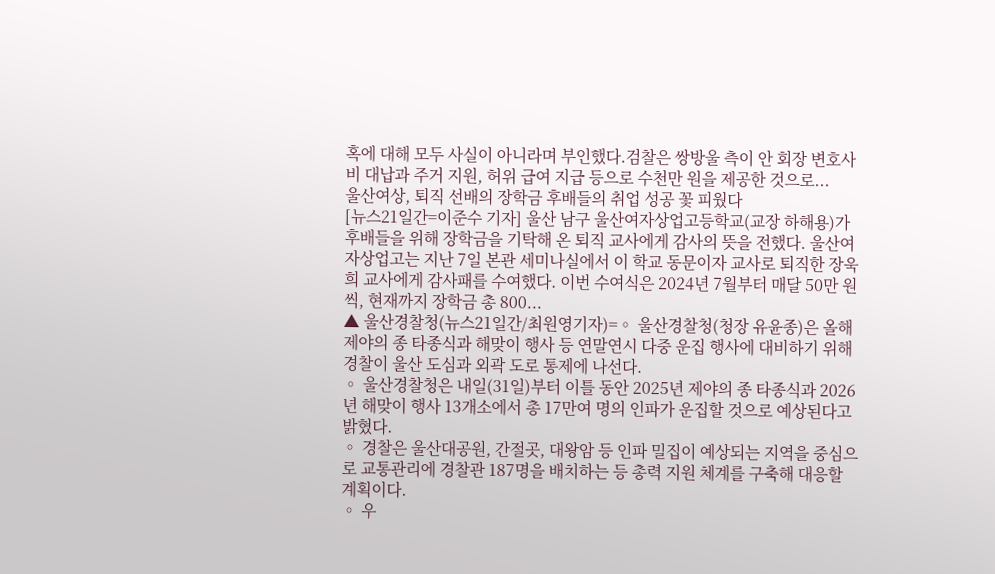혹에 대해 모두 사실이 아니라며 부인했다.검찰은 쌍방울 측이 안 회장 변호사비 대납과 주거 지원, 허위 급여 지급 등으로 수천만 원을 제공한 것으로...
울산여상, 퇴직 선배의 장학금 후배들의 취업 성공 꽃 피웠다
[뉴스21일간=이준수 기자] 울산 남구 울산여자상업고등학교(교장 하해용)가 후배들을 위해 장학금을 기탁해 온 퇴직 교사에게 감사의 뜻을 전했다. 울산여자상업고는 지난 7일 본관 세미나실에서 이 학교 동문이자 교사로 퇴직한 장욱희 교사에게 감사패를 수여했다. 이번 수여식은 2024년 7월부터 매달 50만 원씩, 현재까지 장학금 총 800...
▲ 울산경찰청(뉴스21일간/최원영기자)=◦ 울산경찰청(청장 유윤종)은 올해 제야의 종 타종식과 해맞이 행사 등 연말연시 다중 운집 행사에 대비하기 위해 경찰이 울산 도심과 외곽 도로 통제에 나선다.
◦ 울산경찰청은 내일(31일)부터 이틀 동안 2025년 제야의 종 타종식과 2026년 해맞이 행사 13개소에서 총 17만여 명의 인파가 운집할 것으로 예상된다고 밝혔다.
◦ 경찰은 울산대공원, 간절곳, 대왕암 등 인파 밀집이 예상되는 지역을 중심으로 교통관리에 경찰관 187명을 배치하는 등 총력 지원 체계를 구축해 대응할 계획이다.
◦ 우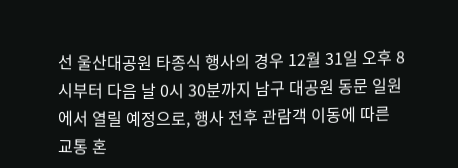선 울산대공원 타종식 행사의 경우 12월 31일 오후 8시부터 다음 날 0시 30분까지 남구 대공원 동문 일원에서 열릴 예정으로, 행사 전후 관람객 이동에 따른 교통 혼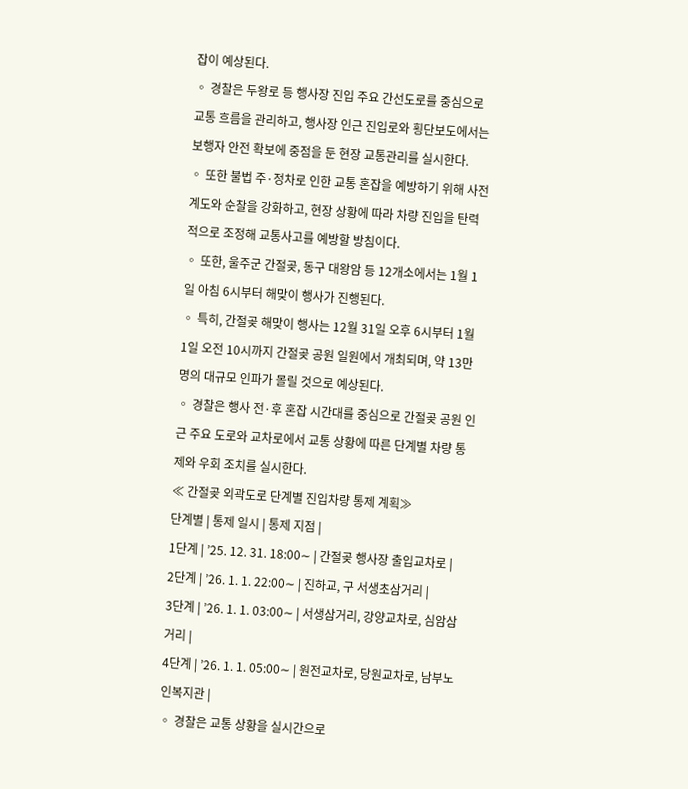잡이 예상된다.
◦ 경찰은 두왕로 등 행사장 진입 주요 간선도로를 중심으로 교통 흐름을 관리하고, 행사장 인근 진입로와 횡단보도에서는 보행자 안전 확보에 중점을 둔 현장 교통관리를 실시한다.
◦ 또한 불법 주·정차로 인한 교통 혼잡을 예방하기 위해 사전 계도와 순찰을 강화하고, 현장 상황에 따라 차량 진입을 탄력적으로 조정해 교통사고를 예방할 방침이다.
◦ 또한, 울주군 간절곶, 동구 대왕암 등 12개소에서는 1월 1일 아침 6시부터 해맞이 행사가 진행된다.
◦ 특히, 간절곶 해맞이 행사는 12월 31일 오후 6시부터 1월 1일 오전 10시까지 간절곶 공원 일원에서 개최되며, 약 13만 명의 대규모 인파가 몰릴 것으로 예상된다.
◦ 경찰은 행사 전·후 혼잡 시간대를 중심으로 간절곶 공원 인근 주요 도로와 교차로에서 교통 상황에 따른 단계별 차량 통제와 우회 조치를 실시한다.
≪ 간절곶 외곽도로 단계별 진입차량 통제 계획≫
단계별 | 통제 일시 | 통제 지점 |
1단계 | ’25. 12. 31. 18:00∼ | 간절곶 행사장 출입교차로 |
2단계 | ’26. 1. 1. 22:00∼ | 진하교, 구 서생초삼거리 |
3단계 | ’26. 1. 1. 03:00∼ | 서생삼거리, 강양교차로, 심암삼거리 |
4단계 | ’26. 1. 1. 05:00∼ | 원전교차로, 당원교차로, 남부노인복지관 |
◦ 경찰은 교통 상황을 실시간으로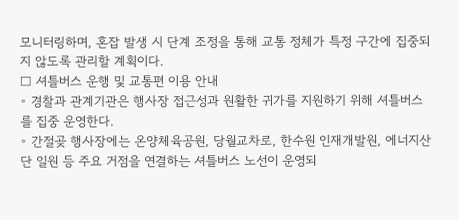모니터링하며, 혼잡 발생 시 단계 조정을 통해 교통 정체가 특정 구간에 집중되지 않도록 관리할 계획이다.
□ 셔틀버스 운행 및 교통편 이용 안내
◦ 경찰과 관계기관은 행사장 접근성과 원활한 귀가를 지원하기 위해 셔틀버스를 집중 운영한다.
◦ 간절곶 행사장에는 온양체육공원, 당월교차로, 한수원 인재개발원, 에너지산단 일원 등 주요 거점을 연결하는 셔틀버스 노선이 운영되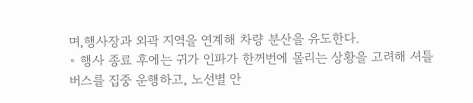며,행사장과 외곽 지역을 연계해 차량 분산을 유도한다.
◦ 행사 종료 후에는 귀가 인파가 한꺼번에 몰리는 상황을 고려해 셔틀버스를 집중 운행하고, 노선별 안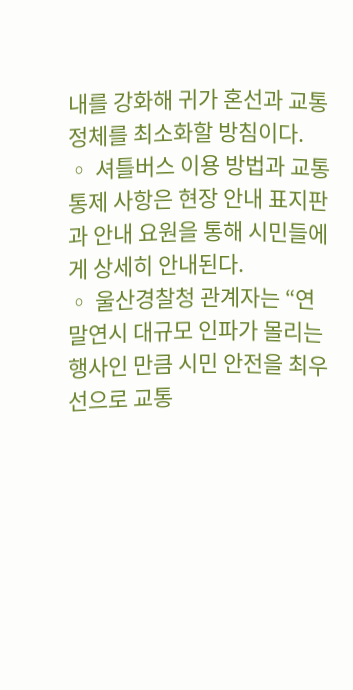내를 강화해 귀가 혼선과 교통 정체를 최소화할 방침이다.
◦ 셔틀버스 이용 방법과 교통 통제 사항은 현장 안내 표지판과 안내 요원을 통해 시민들에게 상세히 안내된다.
◦ 울산경찰청 관계자는 “연말연시 대규모 인파가 몰리는 행사인 만큼 시민 안전을 최우선으로 교통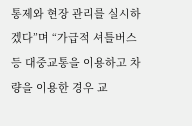통제와 현장 관리를 실시하겠다”며 “가급적 셔틀버스 등 대중교통을 이용하고 차량을 이용한 경우 교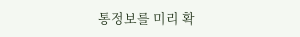통정보를 미리 확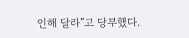인해 달라”고 당부했다.